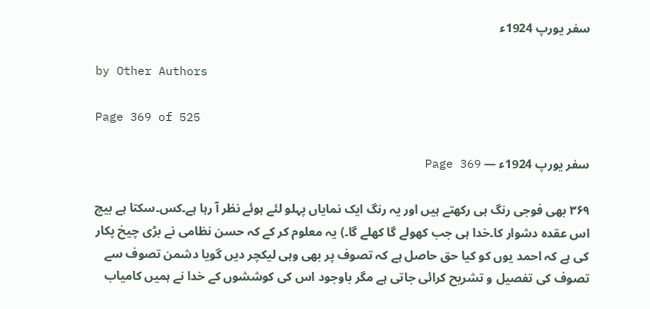سفر یورپ 1924ء

by Other Authors

Page 369 of 525

سفر یورپ 1924ء — Page 369

۳۶۹ بھی فوجی رنگ ہی رکھتے ہیں اور یہ رنگ ایک نمایاں پہلو لئے ہوئے نظر آ رہا ہے۔کس۔سکتا ہے بیچ اس عقدہ دشوار کا۔خدا ہی جب کھولے گا کھلے گا۔) یہ معلوم کر کے کہ حسن نظامی نے بڑی چیخ پکار کی ہے کہ احمد یوں کو کیا حق حاصل ہے کہ تصوف پر بھی وہی لیکچر دیں گویا دشمن تصوف سے تصوف کی تفصیل و تشریح کرائی جاتی ہے مگر باوجود اس کی کوششوں کے خدا نے ہمیں کامیاب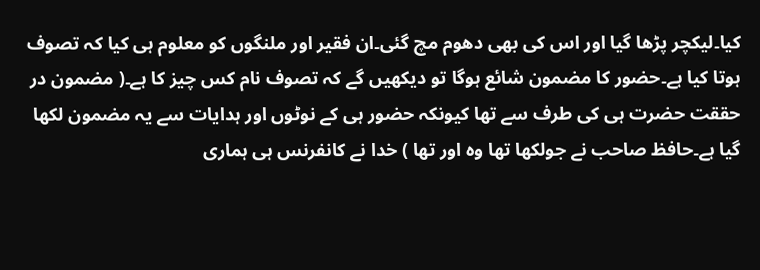کیا۔لیکچر پڑھا گیا اور اس کی بھی دھوم مچ گئی۔ان فقیر اور ملنگوں کو معلوم ہی کیا کہ تصوف ہوتا کیا ہے۔حضور کا مضمون شائع ہوگا تو دیکھیں گے کہ تصوف نام کس چیز کا ہے۔( مضمون در حققت حضرت ہی کی طرف سے تھا کیونکہ حضور ہی کے نوٹوں اور ہدایات سے یہ مضمون لکھا گیا ہے۔حافظ صاحب نے جولکھا تھا وہ اور تھا ) خدا نے کانفرنس ہی ہماری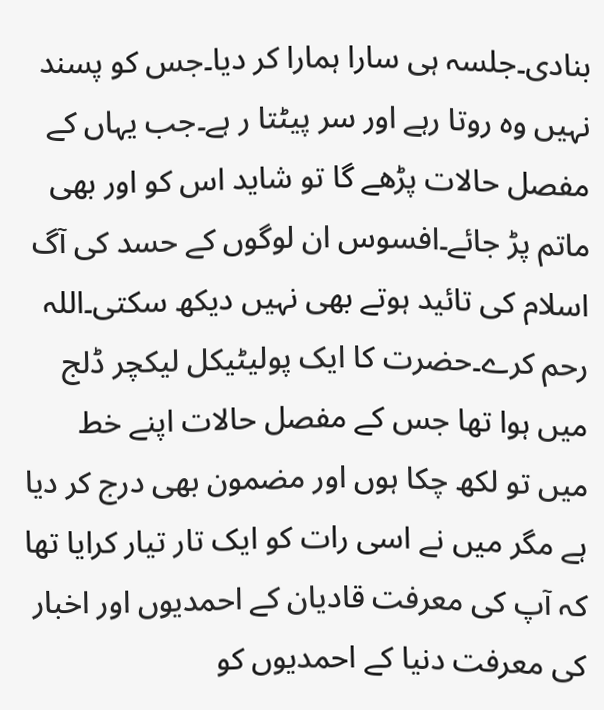بنادی۔جلسہ ہی سارا ہمارا کر دیا۔جس کو پسند نہیں وہ روتا رہے اور سر پیٹتا ر ہے۔جب یہاں کے مفصل حالات پڑھے گا تو شاید اس کو اور بھی ماتم پڑ جائے۔افسوس ان لوگوں کے حسد کی آگ اسلام کی تائید ہوتے بھی نہیں دیکھ سکتی۔اللہ رحم کرے۔حضرت کا ایک پولیٹیکل لیکچر ڈلج میں ہوا تھا جس کے مفصل حالات اپنے خط میں تو لکھ چکا ہوں اور مضمون بھی درج کر دیا ہے مگر میں نے اسی رات کو ایک تار تیار کرایا تھا کہ آپ کی معرفت قادیان کے احمدیوں اور اخبار کی معرفت دنیا کے احمدیوں کو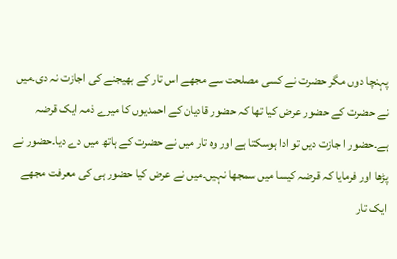پہنچا دوں مگر حضرت نے کسی مصلحت سے مجھے اس تار کے بھیجنے کی اجازت نہ دی۔میں نے حضرت کے حضور عرض کیا تھا کہ حضور قادیان کے احمدیوں کا میرے ذمہ ایک قرضہ ہے۔حضور ا جازت دیں تو ادا ہوسکتا ہے اور وہ تار میں نے حضرت کے ہاتھ میں دے دیا۔حضور نے پڑھا اور فرمایا کہ قرضہ کیسا میں سمجھا نہیں۔میں نے عرض کیا حضور ہی کی معرفت مجھے ایک تار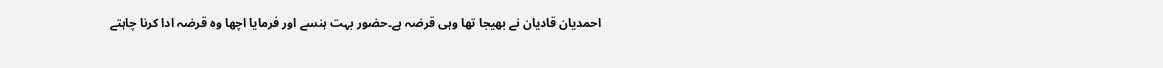احمدیان قادیان نے بھیجا تھا وہی قرضہ ہے۔حضور بہت ہنسے اور فرمایا اچھا وہ قرضہ ادا کرنا چاہتے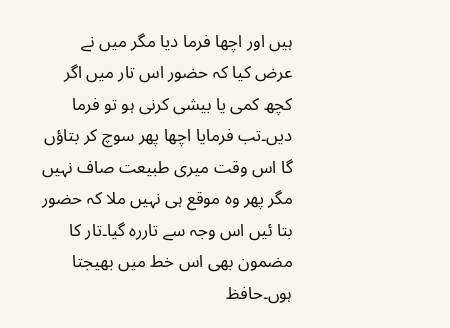ہیں اور اچھا فرما دیا مگر میں نے عرض کیا کہ حضور اس تار میں اگر کچھ کمی یا بیشی کرنی ہو تو فرما دیں۔تب فرمایا اچھا پھر سوچ کر بتاؤں گا اس وقت میری طبیعت صاف نہیں مگر پھر وہ موقع ہی نہیں ملا کہ حضور بتا ئیں اس وجہ سے تاررہ گیا۔تار کا مضمون بھی اس خط میں بھیجتا ہوں۔حافظ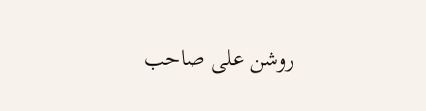روشن علی صاحب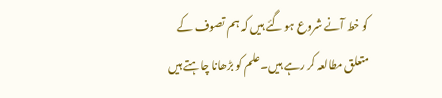کو خط آنے شروع ہو گئے ہیں کہ ہم تصوف کے متعلق مطالعہ کر رہے ہیں۔علم کو بڑھانا چاہتے ہیں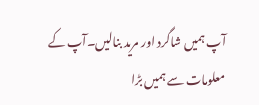آپ ہمیں شاگرد اور مرید بنالیں۔آپ کے معلومات سے ہمیں بڑا